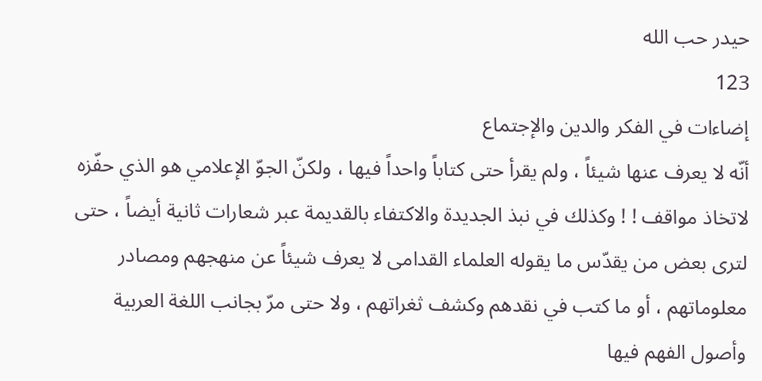حيدر حب الله
123
إضاءات في الفكر والدين والإجتماع
أنّه لا يعرف عنها شيئاً ، ولم يقرأ حتى كتاباً واحداً فيها ، ولكنّ الجوّ الإعلامي هو الذي حفّزه لاتخاذ مواقف ! ! وكذلك في نبذ الجديدة والاكتفاء بالقديمة عبر شعارات ثانية أيضاً ، حتى لترى بعض من يقدّس ما يقوله العلماء القدامى لا يعرف شيئاً عن منهجهم ومصادر معلوماتهم ، أو ما كتب في نقدهم وكشف ثغراتهم ، ولا حتى مرّ بجانب اللغة العربية وأصول الفهم فيها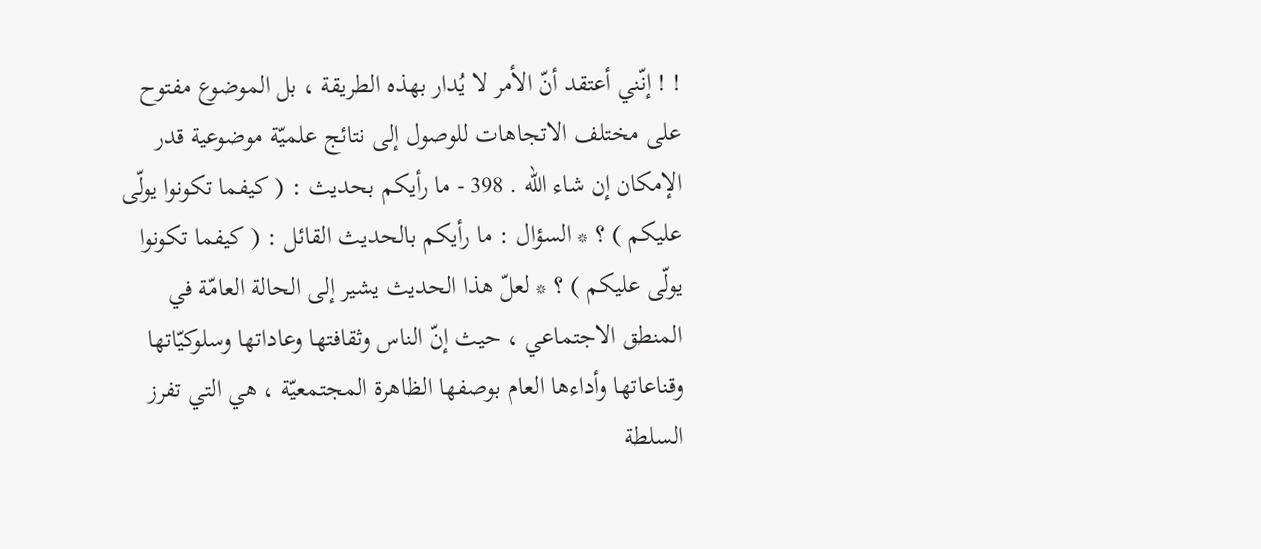! ! إنّني أعتقد أنّ الأمر لا يُدار بهذه الطريقة ، بل الموضوع مفتوح على مختلف الاتجاهات للوصول إلى نتائج علميّة موضوعية قدر الإمكان إن شاء الله . 398 - ما رأيكم بحديث : ( كيفما تكونوا يولّى عليكم ) ؟ * السؤال : ما رأيكم بالحديث القائل : ( كيفما تكونوا يولّى عليكم ) ؟ * لعلّ هذا الحديث يشير إلى الحالة العامّة في المنطق الاجتماعي ، حيث إنّ الناس وثقافتها وعاداتها وسلوكيّاتها وقناعاتها وأداءها العام بوصفها الظاهرة المجتمعيّة ، هي التي تفرز السلطة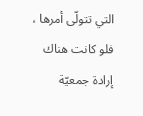التي تتولّى أمرها ، فلو كانت هناك إرادة جمعيّة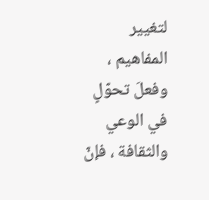لتغيير المفاهيم ، وفعلَ تحوّلٍ في الوعي والثقافة ، فإنّ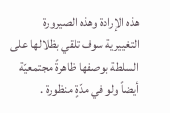هذه الإرادة وهذه الصيرورة التغييرية سوف تلقي بظلالها على السلطة بوصفها ظاهرةً مجتمعيّة أيضاً ولو في مدّةٍ منظورة .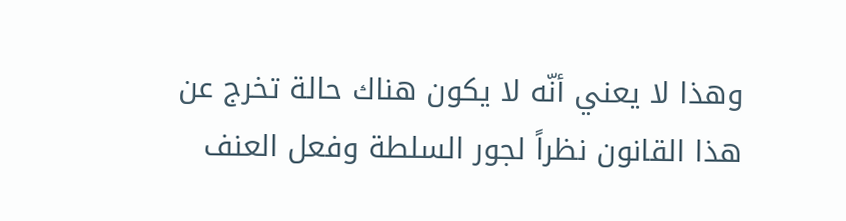وهذا لا يعني أنّه لا يكون هناك حالة تخرج عن هذا القانون نظراً لجور السلطة وفعل العنف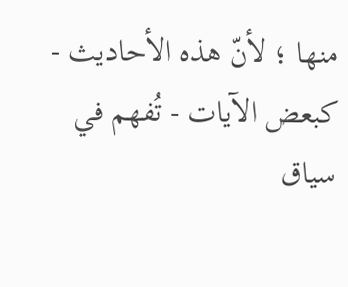منها ؛ لأنّ هذه الأحاديث - كبعض الآيات - تُفهم في سياق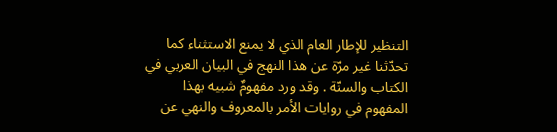التنظير للإطار العام الذي لا يمنع الاستثناء كما تحدّثنا غير مرّة عن هذا النهج في البيان العربي في الكتاب والسنّة . وقد ورد مفهومٌ شبيه بهذا المفهوم في روايات الأمر بالمعروف والنهي عن